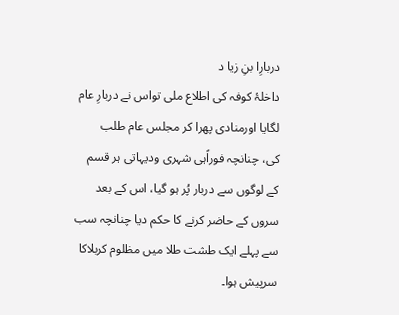دربارِا بنِ زیا د
داخلۂ کوفہ کی اطلاع ملی تواس نے دربارِ عام لگایا اورمنادی پھرا کر مجلس عام طلب
کی، چنانچہ فوراًہی شہری ودیہاتی ہر قسم کے لوگوں سے دربار پُر ہو گیا، اس کے بعد
سروں کے حاضر کرنے کا حکم دیا چنانچہ سب سے پہلے ایک طشت طلا میں مظلوم کربلاکا
سرپیش ہوا۔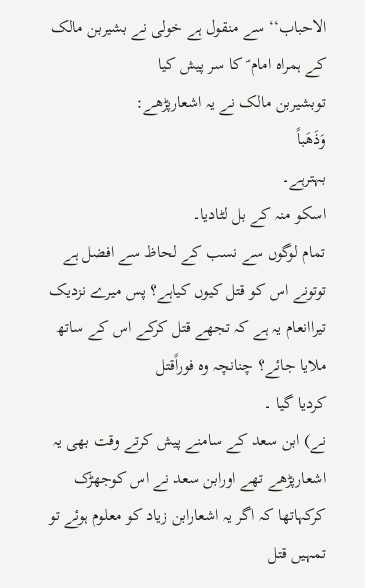الاحباب‘‘ سے منقول ہے خولی نے بشیربن مالک کے ہمراہ امام ؑ کا سر پیش کیا
توبشیربن مالک نے یہ اشعارپڑھے:
وَذَھَباً
بہترہے۔
اسکو منہ کے بل لٹادیا۔
تمام لوگوں سے نسب کے لحاظ سے افضل ہے توتونے اس کو قتل کیوں کیاہے؟ پس میرے نزدیک
تیراانعام یہ ہے کہ تجھے قتل کرکے اس کے ساتھ ملایا جائے؟ چنانچہ وہ فوراًقتل
کردیا گیا ۔
نے) ابن سعد کے سامنے پیش کرتے وقت بھی یہ اشعارپڑھے تھے اورابن سعد نے اس کوجھڑک
کرکہاتھا کہ اگر یہ اشعارابن زیاد کو معلوم ہوئے تو تمہیں قتل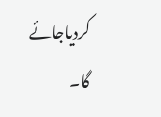کردیاجائے گا۔